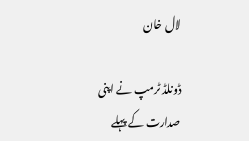لال خان

ڈونلڈ ٹرمپ نے اپنی صدارت کے پہلے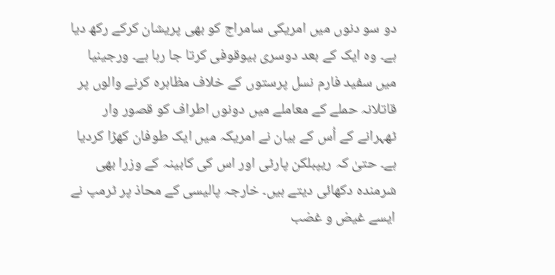دو سو دنوں میں امریکی سامراج کو بھی پریشان کرکے رکھ دیا ہے۔ وہ ایک کے بعد دوسری بیوقوفی کرتا جا رہا ہے۔ ورجینیا میں سفید فارم نسل پرستوں کے خلاف مظاہرہ کرنے والوں پر قاتلانہ حملے کے معاملے میں دونوں اطراف کو قصور وار ٹھہرانے کے اُس کے بیان نے امریکہ میں ایک طوفان کھڑا کردیا ہے۔ حتیٰ کہ ریپبلکن پارٹی اور اس کی کابینہ کے وزرا بھی شرمندہ دکھائی دیتے ہیں۔ خارجہ پالیسی کے محاذ پر ٹرمپ نے ایسے غیض و غضب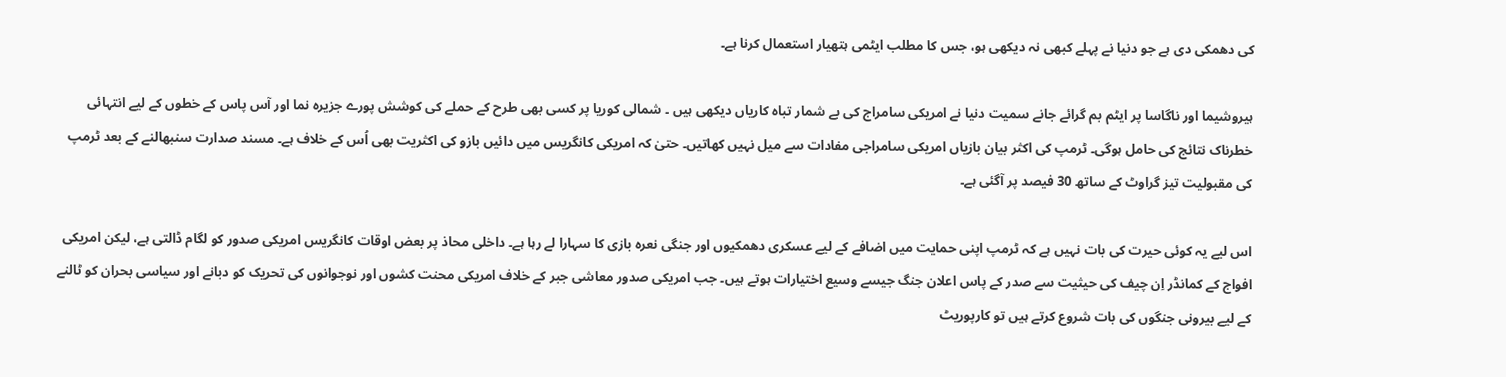کی دھمکی دی ہے جو دنیا نے پہلے کبھی نہ دیکھی ہو، جس کا مطلب ایٹمی ہتھیار استعمال کرنا ہے۔

ہیروشیما اور ناگاسا پر ایٹم بم گرائے جانے سمیت دنیا نے امریکی سامراج کی بے شمار تباہ کاریاں دیکھی ہیں ۔ شمالی کوریا پر کسی بھی طرح کے حملے کی کوشش پورے جزیرہ نما اور آس پاس کے خطوں کے لیے انتہائی خطرناک نتائج کی حامل ہوگی۔ ٹرمپ کی اکثر بیان بازیاں امریکی سامراجی مفادات سے میل نہیں کھاتیں۔ حتیٰ کہ امریکی کانگریس میں دائیں بازو کی اکثریت بھی اُس کے خلاف ہے۔ مسند صدارت سنبھالنے کے بعد ٹرمپ کی مقبولیت تیز گراوٹ کے ساتھ 30 فیصد پر آگئی ہے۔

اس لیے یہ کوئی حیرت کی بات نہیں ہے کہ ٹرمپ اپنی حمایت میں اضافے کے لیے عسکری دھمکیوں اور جنگی نعرہ بازی کا سہارا لے رہا ہے۔ داخلی محاذ پر بعض اوقات کانگریس امریکی صدور کو لگام ڈالتی ہے، لیکن امریکی افواج کے کمانڈر اِن چیف کی حیثیت سے صدر کے پاس اعلان جنگ جیسے وسیع اختیارات ہوتے ہیں۔ جب امریکی صدور معاشی جبر کے خلاف امریکی محنت کشوں اور نوجوانوں کی تحریک کو دبانے اور سیاسی بحران کو ٹالنے کے لیے بیرونی جنگوں کی بات شروع کرتے ہیں تو کارپوریٹ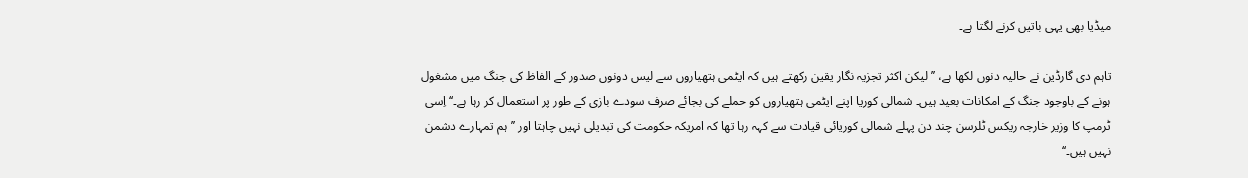میڈیا بھی یہی باتیں کرنے لگتا ہے۔

تاہم دی گارڈین نے حالیہ دنوں لکھا ہے، ’’لیکن اکثر تجزیہ نگار یقین رکھتے ہیں کہ ایٹمی ہتھیاروں سے لیس دونوں صدور کے الفاظ کی جنگ میں مشغول ہونے کے باوجود جنگ کے امکانات بعید ہیں۔ شمالی کوریا اپنے ایٹمی ہتھیاروں کو حملے کی بجائے صرف سودے بازی کے طور پر استعمال کر رہا ہے۔‘‘ اِسی ٹرمپ کا وزیر خارجہ ریکس ٹلرسن چند دن پہلے شمالی کوریائی قیادت سے کہہ رہا تھا کہ امریکہ حکومت کی تبدیلی نہیں چاہتا اور ’’ہم تمہارے دشمن نہیں ہیں۔‘‘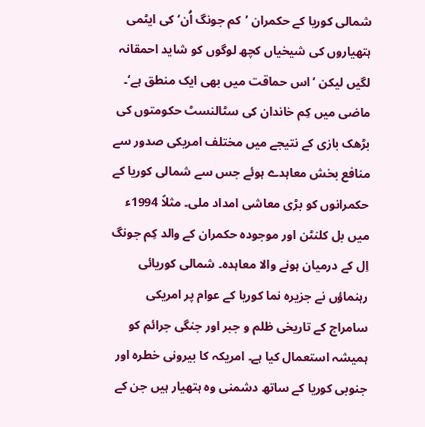شمالی کوریا کے حکمران ’کم جونگ اُن‘ کی ایٹمی ہتھیاروں کی شیخیاں کچھ لوگوں کو شاید احمقانہ لگیں لیکن ’اس حماقت میں بھی ایک منطق ہے‘۔ ماضی میں کِم خاندان کی سٹالنسٹ حکومتوں کی بڑھک بازی کے نتیجے میں مختلف امریکی صدور سے منافع بخش معاہدے ہوئے جس سے شمالی کوریا کے حکمرانوں کو بڑی معاشی امداد ملی۔ مثلاً 1994ء میں بل کلنٹن اور موجودہ حکمران کے والد کِم جونگ اِل کے درمیان ہونے والا معاہدہ۔ شمالی کوریائی رہنماؤں نے جزیرہ نما کوریا کے عوام پر امریکی سامراج کے تاریخی ظلم و جبر اور جنگی جرائم کو ہمیشہ استعمال کیا ہے۔ امریکہ کا بیرونی خطرہ اور جنوبی کوریا کے ساتھ دشمنی وہ ہتھیار ہیں جن کے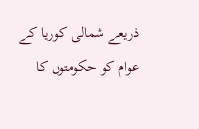ذریعے شمالی کوریا کے عوام کو حکومتوں کا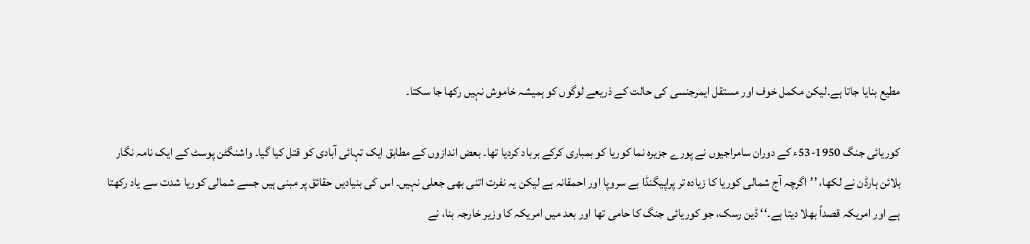مطیع بنایا جاتا ہے۔لیکن مکمل خوف اور مستقل ایمرجنسی کی حالت کے ذریعے لوگوں کو ہمیشہ خاموش نہیں رکھا جا سکتا۔

کوریائی جنگ 1950-53ء کے دوران سامراجیوں نے پورے جزیرہ نما کوریا کو بمباری کرکے برباد کردیا تھا۔ بعض اندازوں کے مطابق ایک تہائی آبادی کو قتل کیا گیا۔ واشنگٹن پوسٹ کے ایک نامہ نگار بلائن ہارڈن نے لکھا، ’’اگرچہ آج شمالی کوریا کا زیادہ تر پراپیگنڈا بے سروپا اور احمقانہ ہے لیکن یہ نفرت اتنی بھی جعلی نہیں۔ اس کی بنیادیں حقائق پر مبنی ہیں جسے شمالی کوریا شدت سے یاد رکھتا ہے اور امریکہ قصداً بھلا دیتا ہے۔‘‘ ڈین رسک، جو کوریائی جنگ کا حامی تھا اور بعد میں امریکہ کا وزیر خارجہ بنا، نے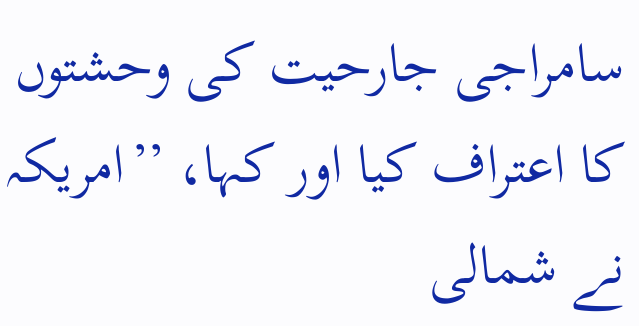سامراجی جارحیت کی وحشتوں کا اعتراف کیا اور کہا، ’’امریکہ نے شمالی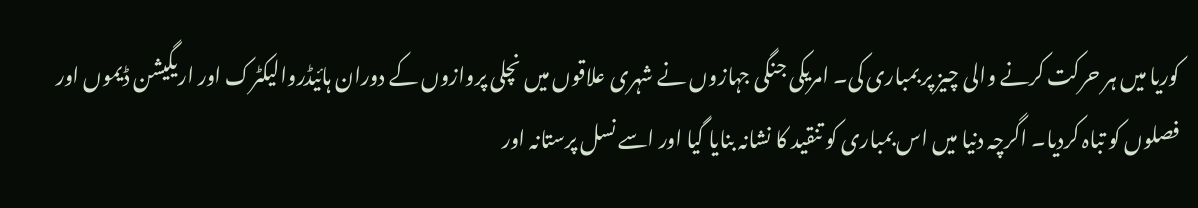کوریا میں ہر حرکت کرنے والی چیز پر بمباری کی۔ امریکی جنگی جہازوں نے شہری علاقوں میں نچلی پروازوں کے دوران ہائیڈروالیکٹرک اور اریگیشن ڈیموں اور فصلوں کو تباہ کردیا۔ اگرچہ دنیا میں اس بمباری کو تنقید کا نشانہ بنایا گیا اور اسے نسل پرستانہ اور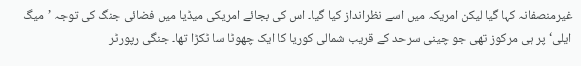غیرمنصفانہ کہا گیا لیکن امریکہ میں اسے نظرانداز کیا گیا۔ اس کی بجائے امریکی میڈیا میں فضائی جنگ کی توجہ ’میگ ایلی‘ پر ہی مرکوز تھی جو چینی سرحد کے قریب شمالی کوریا کا ایک چھوٹا سا ٹکڑا تھا۔ جنگی رپورٹر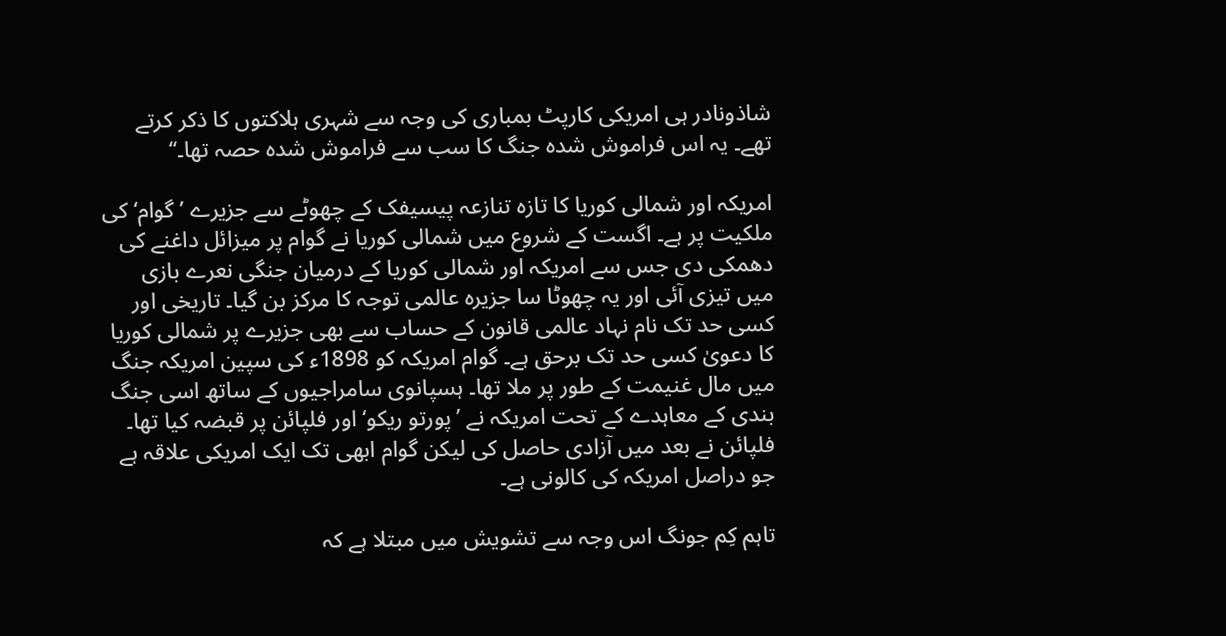شاذونادر ہی امریکی کارپٹ بمباری کی وجہ سے شہری ہلاکتوں کا ذکر کرتے تھے۔ یہ اس فراموش شدہ جنگ کا سب سے فراموش شدہ حصہ تھا۔‘‘

امریکہ اور شمالی کوریا کا تازہ تنازعہ پیسیفک کے چھوٹے سے جزیرے ’گوام‘ کی ملکیت پر ہے۔ اگست کے شروع میں شمالی کوریا نے گوام پر میزائل داغنے کی دھمکی دی جس سے امریکہ اور شمالی کوریا کے درمیان جنگی نعرے بازی میں تیزی آئی اور یہ چھوٹا سا جزیرہ عالمی توجہ کا مرکز بن گیا۔ تاریخی اور کسی حد تک نام نہاد عالمی قانون کے حساب سے بھی جزیرے پر شمالی کوریا کا دعویٰ کسی حد تک برحق ہے۔ گوام امریکہ کو 1898ء کی سپین امریکہ جنگ میں مال غنیمت کے طور پر ملا تھا۔ ہسپانوی سامراجیوں کے ساتھ اسی جنگ بندی کے معاہدے کے تحت امریکہ نے ’پورتو ریکو‘ اور فلپائن پر قبضہ کیا تھا۔ فلپائن نے بعد میں آزادی حاصل کی لیکن گوام ابھی تک ایک امریکی علاقہ ہے جو دراصل امریکہ کی کالونی ہے۔

تاہم کِم جونگ اس وجہ سے تشویش میں مبتلا ہے کہ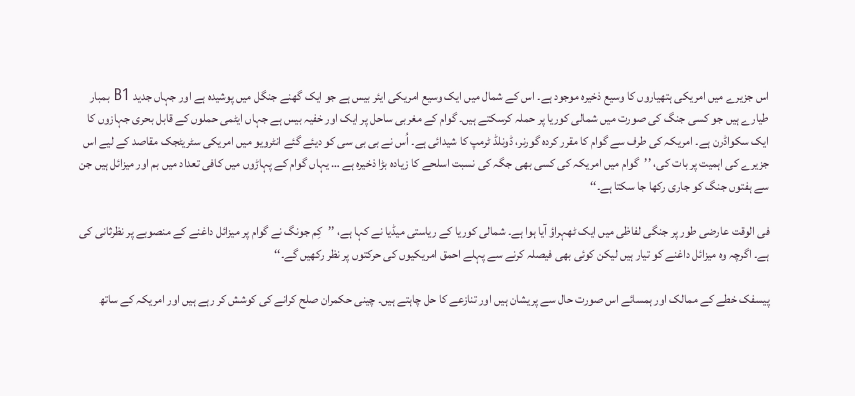اس جزیرے میں امریکی ہتھیاروں کا وسیع ذخیرہ موجود ہے۔ اس کے شمال میں ایک وسیع امریکی ایئر بیس ہے جو ایک گھنے جنگل میں پوشیدہ ہے اور جہاں جدید B1 بمبار طیارے ہیں جو کسی جنگ کی صورت میں شمالی کوریا پر حملہ کرسکتے ہیں۔ گوام کے مغربی ساحل پر ایک اور خفیہ بیس ہے جہاں ایٹمی حملوں کے قابل بحری جہازوں کا ایک سکواڈرن ہے۔ امریکہ کی طرف سے گوام کا مقرر کردہ گورنر، ڈونلڈ ٹرمپ کا شیدائی ہے۔ اُس نے بی بی سی کو دیئے گئے انٹرویو میں امریکی سٹریٹجک مقاصد کے لیے اس جزیرے کی اہمیت پر بات کی، ’’گوام میں امریکہ کی کسی بھی جگہ کی نسبت اسلحے کا زیادہ بڑا ذخیرہ ہے … یہاں گوام کے پہاڑوں میں کافی تعداد میں بم اور میزائل ہیں جن سے ہفتوں جنگ کو جاری رکھا جا سکتا ہے۔‘‘

فی الوقت عارضی طور پر جنگی لفاظی میں ایک ٹھہراؤ آیا ہوا ہے۔ شمالی کوریا کے ریاستی میڈیا نے کہا ہے، ’’کِم جونگ نے گوام پر میزائل داغنے کے منصوبے پر نظرثانی کی ہے۔ اگرچہ وہ میزائل داغنے کو تیار ہیں لیکن کوئی بھی فیصلہ کرنے سے پہلے احمق امریکیوں کی حرکتوں پر نظر رکھیں گے۔‘‘

پیسفک خطے کے ممالک اور ہمسائے اس صورت حال سے پریشان ہیں اور تنازعے کا حل چاہتے ہیں۔ چینی حکمران صلح کرانے کی کوشش کر رہے ہیں اور امریکہ کے ساتھ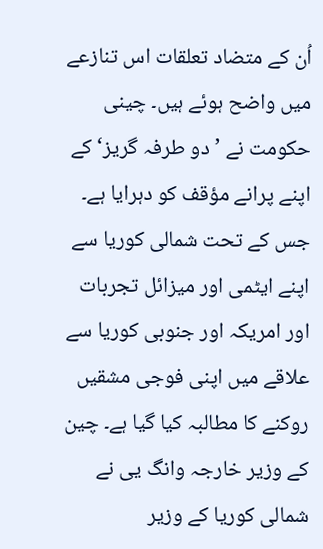اُن کے متضاد تعلقات اس تنازعے میں واضح ہوئے ہیں۔ چینی حکومت نے ’دو طرفہ گریز‘ کے اپنے پرانے مؤقف کو دہرایا ہے۔ جس کے تحت شمالی کوریا سے اپنے ایٹمی اور میزائل تجربات اور امریکہ اور جنوبی کوریا سے علاقے میں اپنی فوجی مشقیں روکنے کا مطالبہ کیا گیا ہے۔ چین کے وزیر خارجہ وانگ یی نے شمالی کوریا کے وزیر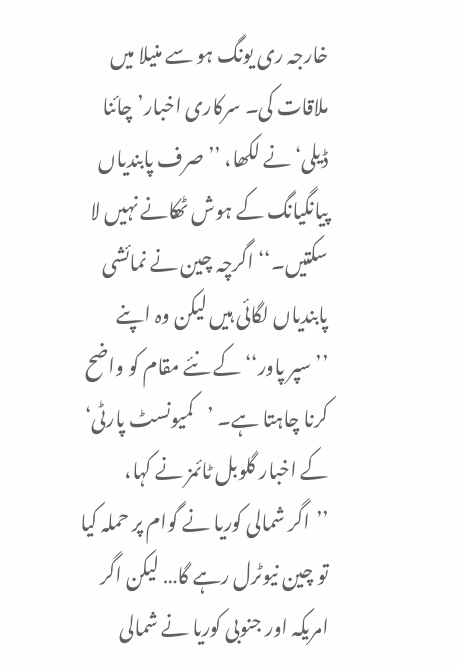خارجہ ری یونگ ہو سے منیلا میں ملاقات کی۔ سرکاری اخبار’چائنا ڈیلی‘ نے لکھا، ’’صرف پابندیاں پیانگیانگ کے ہوش ٹھکانے نہیں لا سکتیں۔‘‘ اگرچہ چین نے نمائشی پابندیاں لگائی ہیں لیکن وہ اپنے ’’سپر پاور‘‘ کے نئے مقام کو واضح کرنا چاہتا ہے۔ ’کمیونسٹ پارٹی‘ کے اخبار گلوبل ٹائمز نے کہا، ’’اگر شمالی کوریا نے گوام پر حملہ کیا تو چین نیوٹرل رہے گا… لیکن اگر امریکہ اور جنوبی کوریا نے شمالی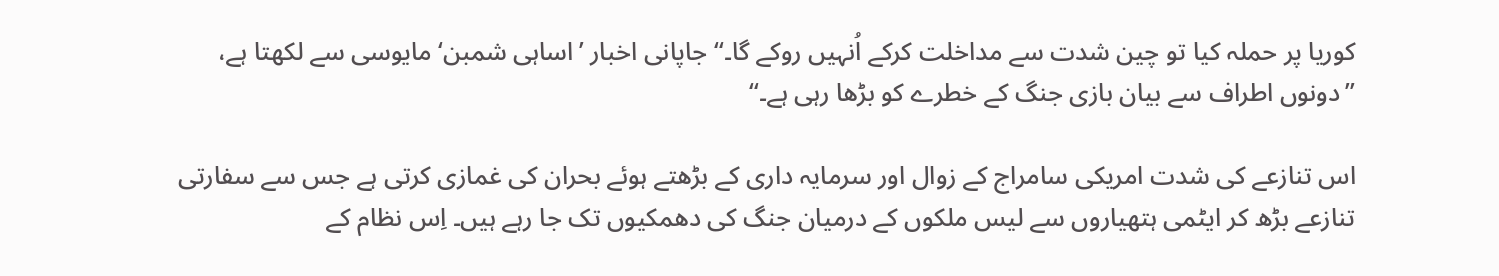کوریا پر حملہ کیا تو چین شدت سے مداخلت کرکے اُنہیں روکے گا۔‘‘ جاپانی اخبار ’اساہی شمبن‘ مایوسی سے لکھتا ہے، ’’دونوں اطراف سے بیان بازی جنگ کے خطرے کو بڑھا رہی ہے۔‘‘

اس تنازعے کی شدت امریکی سامراج کے زوال اور سرمایہ داری کے بڑھتے ہوئے بحران کی غمازی کرتی ہے جس سے سفارتی تنازعے بڑھ کر ایٹمی ہتھیاروں سے لیس ملکوں کے درمیان جنگ کی دھمکیوں تک جا رہے ہیں۔ اِس نظام کے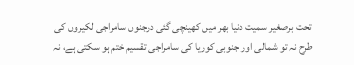تحت برصغیر سمیت دنیا بھر میں کھینچی گئی درجنوں سامراجی لکیروں کی طرح نہ تو شمالی اور جنوبی کوریا کی سامراجی تقسیم ختم ہو سکتی ہے، نہ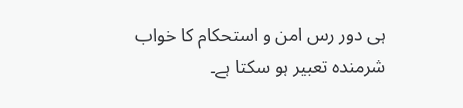ہی دور رس امن و استحکام کا خواب شرمندہ تعبیر ہو سکتا ہے۔